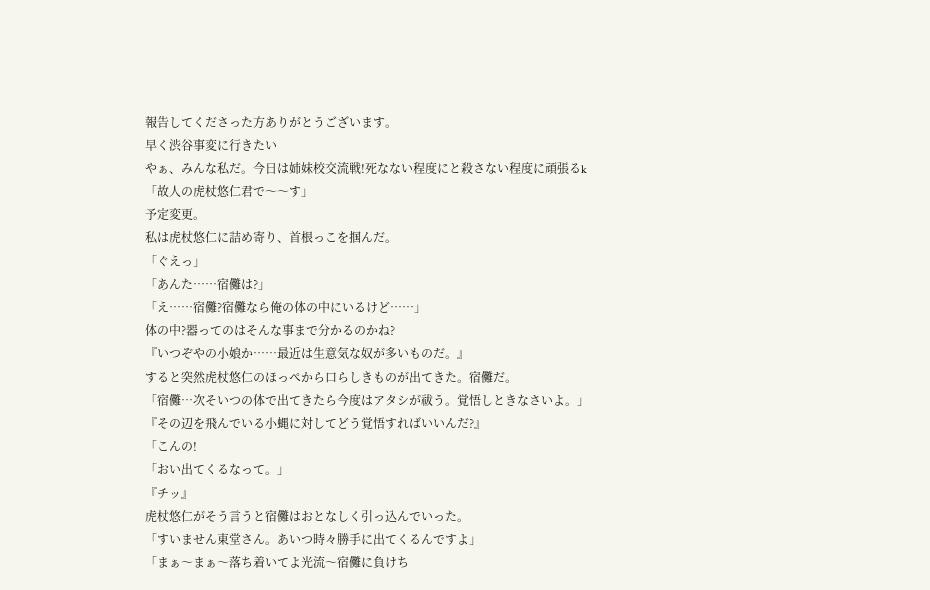報告してくださった方ありがとうございます。
早く渋谷事変に行きたい
やぁ、みんな私だ。今日は姉妹校交流戦!死なない程度にと殺さない程度に頑張るk
「故人の虎杖悠仁君で〜〜す」
予定変更。
私は虎杖悠仁に詰め寄り、首根っこを掴んだ。
「ぐえっ」
「あんた……宿儺は?」
「え……宿儺?宿儺なら俺の体の中にいるけど……」
体の中?器ってのはそんな事まで分かるのかね?
『いつぞやの小娘か……最近は生意気な奴が多いものだ。』
すると突然虎杖悠仁のほっぺから口らしきものが出てきた。宿儺だ。
「宿儺…次そいつの体で出てきたら今度はアタシが祓う。覚悟しときなさいよ。」
『その辺を飛んでいる小蝿に対してどう覚悟すればいいんだ?』
「こんの!
「おい出てくるなって。」
『チッ』
虎杖悠仁がそう言うと宿儺はおとなしく引っ込んでいった。
「すいません東堂さん。あいつ時々勝手に出てくるんですよ」
「まぁ〜まぁ〜落ち着いてよ光流〜宿儺に負けち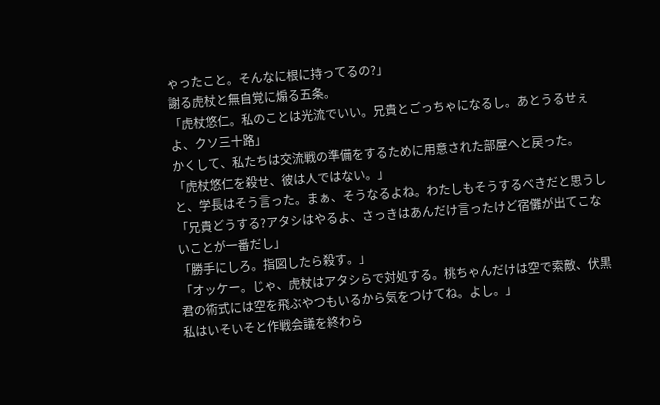ゃったこと。そんなに根に持ってるの?」
謝る虎杖と無自覚に煽る五条。
「虎杖悠仁。私のことは光流でいい。兄貴とごっちゃになるし。あとうるせぇよ、クソ三十路」
かくして、私たちは交流戦の準備をするために用意された部屋へと戻った。
「虎杖悠仁を殺せ、彼は人ではない。」
と、学長はそう言った。まぁ、そうなるよね。わたしもそうするべきだと思うし
「兄貴どうする?アタシはやるよ、さっきはあんだけ言ったけど宿儺が出てこないことが一番だし」
「勝手にしろ。指図したら殺す。」
「オッケー。じゃ、虎杖はアタシらで対処する。桃ちゃんだけは空で索敵、伏黒君の術式には空を飛ぶやつもいるから気をつけてね。よし。」
私はいそいそと作戦会議を終わら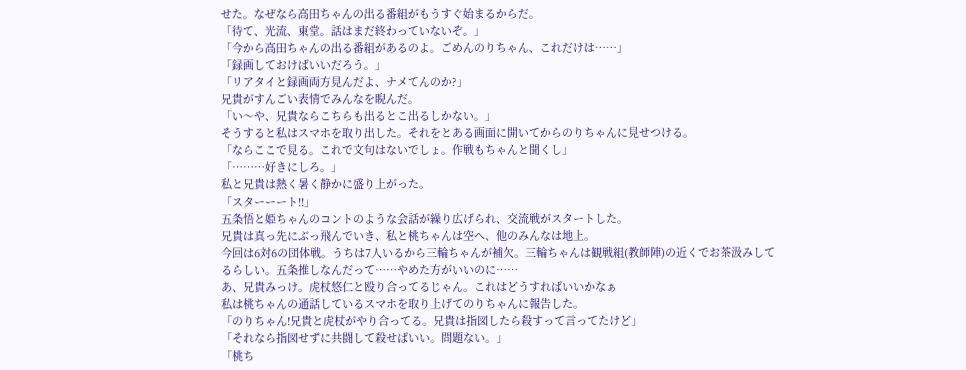せた。なぜなら高田ちゃんの出る番組がもうすぐ始まるからだ。
「待て、光流、東堂。話はまだ終わっていないぞ。」
「今から高田ちゃんの出る番組があるのよ。ごめんのりちゃん、これだけは……」
「録画しておけばいいだろう。」
「リアタイと録画両方見んだよ、ナメてんのか?」
兄貴がすんごい表情でみんなを睨んだ。
「い〜や、兄貴ならこちらも出るとこ出るしかない。」
そうすると私はスマホを取り出した。それをとある画面に開いてからのりちゃんに見せつける。
「ならここで見る。これで文句はないでしょ。作戦もちゃんと聞くし」
「………好きにしろ。」
私と兄貴は熱く暑く静かに盛り上がった。
「スターーート!!」
五条悟と姫ちゃんのコントのような会話が繰り広げられ、交流戦がスタートした。
兄貴は真っ先にぶっ飛んでいき、私と桃ちゃんは空へ、他のみんなは地上。
今回は6対6の団体戦。うちは7人いるから三輪ちゃんが補欠。三輪ちゃんは観戦組(教師陣)の近くでお茶汲みしてるらしい。五条推しなんだって……やめた方がいいのに……
あ、兄貴みっけ。虎杖悠仁と殴り合ってるじゃん。これはどうすればいいかなぁ
私は桃ちゃんの通話しているスマホを取り上げてのりちゃんに報告した。
「のりちゃん!兄貴と虎杖がやり合ってる。兄貴は指図したら殺すって言ってたけど」
「それなら指図せずに共闘して殺せばいい。問題ない。」
「桃ち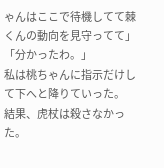ゃんはここで待機してて棘くんの動向を見守ってて」
「分かったわ。」
私は桃ちゃんに指示だけして下へと降りていった。
結果、虎杖は殺さなかった。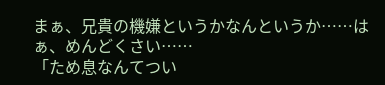まぁ、兄貴の機嫌というかなんというか……はぁ、めんどくさい……
「ため息なんてつい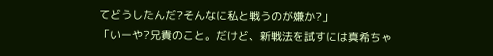てどうしたんだ?そんなに私と戦うのが嫌か?」
「いーや?兄貴のこと。だけど、新戦法を試すには真希ちゃ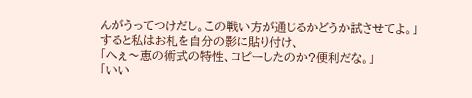んがうってつけだし。この戦い方が通じるかどうか試させてよ。」
すると私はお札を自分の影に貼り付け、
「へぇ〜恵の術式の特性、コピーしたのか?便利だな。」
「いい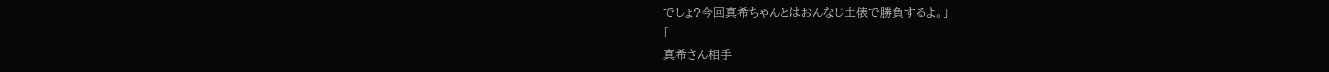でしょ?今回真希ちゃんとはおんなじ土俵で勝負するよ。」
「
真希さん相手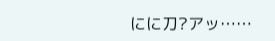にに刀?アッ……